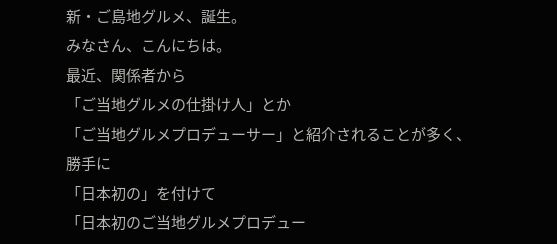新・ご島地グルメ、誕生。
みなさん、こんにちは。
最近、関係者から
「ご当地グルメの仕掛け人」とか
「ご当地グルメプロデューサー」と紹介されることが多く、
勝手に
「日本初の」を付けて
「日本初のご当地グルメプロデュー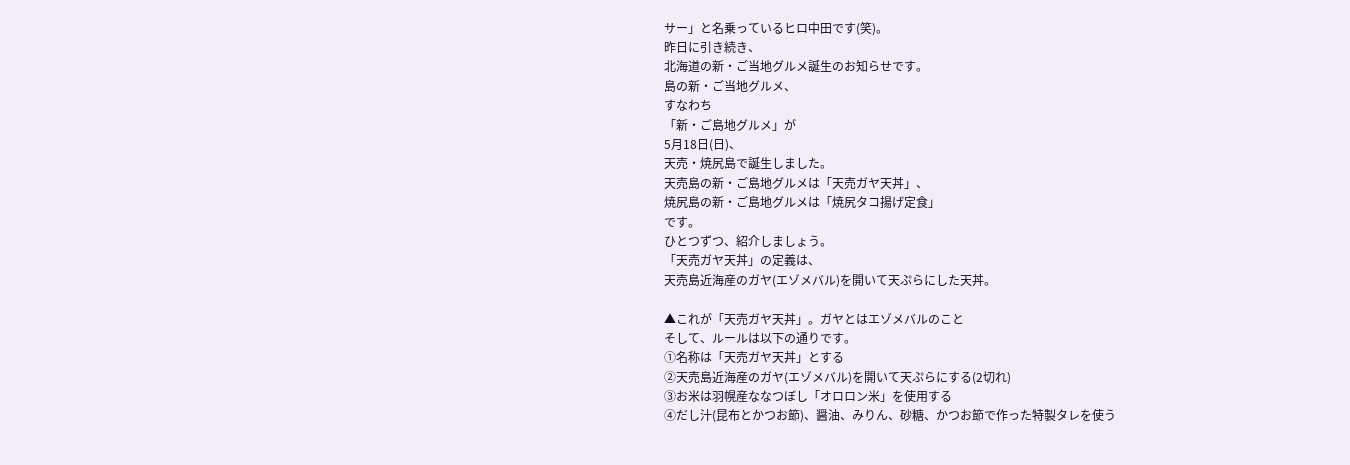サー」と名乗っているヒロ中田です(笑)。
昨日に引き続き、
北海道の新・ご当地グルメ誕生のお知らせです。
島の新・ご当地グルメ、
すなわち
「新・ご島地グルメ」が
5月18日(日)、
天売・焼尻島で誕生しました。
天売島の新・ご島地グルメは「天売ガヤ天丼」、
焼尻島の新・ご島地グルメは「焼尻タコ揚げ定食」
です。
ひとつずつ、紹介しましょう。
「天売ガヤ天丼」の定義は、
天売島近海産のガヤ(エゾメバル)を開いて天ぷらにした天丼。

▲これが「天売ガヤ天丼」。ガヤとはエゾメバルのこと
そして、ルールは以下の通りです。
①名称は「天売ガヤ天丼」とする
②天売島近海産のガヤ(エゾメバル)を開いて天ぷらにする(2切れ)
③お米は羽幌産ななつぼし「オロロン米」を使用する
④だし汁(昆布とかつお節)、醤油、みりん、砂糖、かつお節で作った特製タレを使う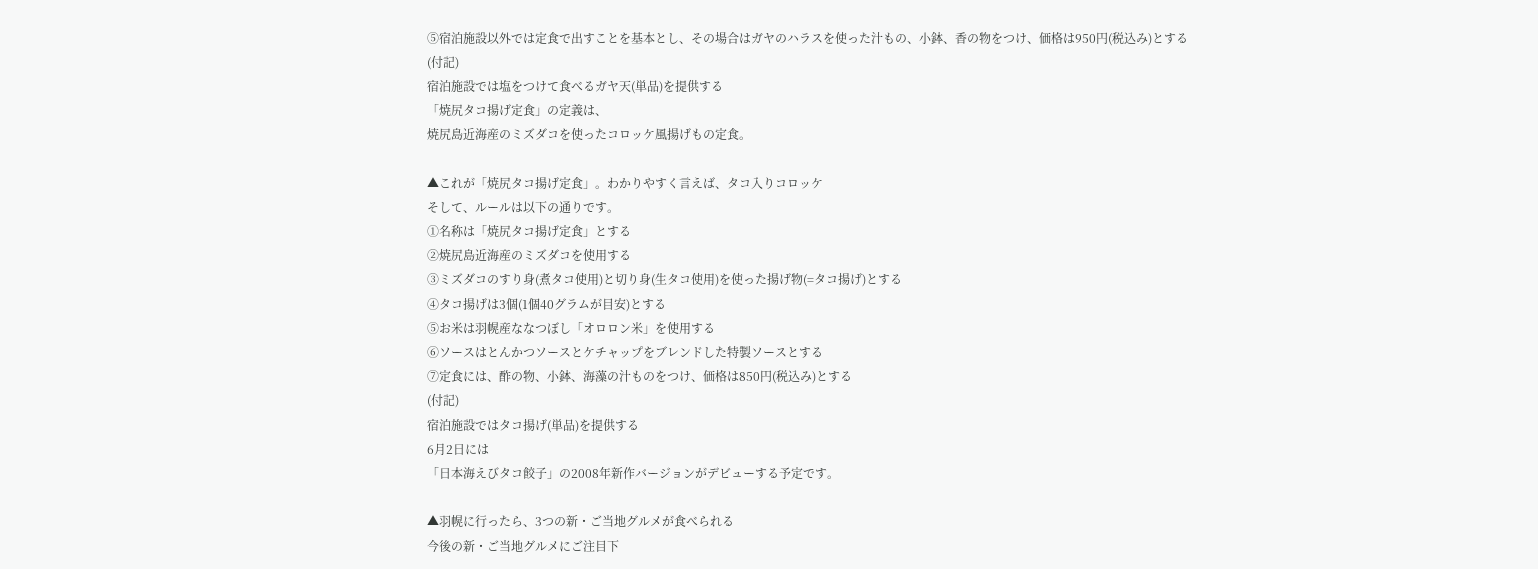⑤宿泊施設以外では定食で出すことを基本とし、その場合はガヤのハラスを使った汁もの、小鉢、香の物をつけ、価格は950円(税込み)とする
(付記)
宿泊施設では塩をつけて食べるガヤ天(単品)を提供する
「焼尻タコ揚げ定食」の定義は、
焼尻島近海産のミズダコを使ったコロッケ風揚げもの定食。

▲これが「焼尻タコ揚げ定食」。わかりやすく言えば、タコ入りコロッケ
そして、ルールは以下の通りです。
①名称は「焼尻タコ揚げ定食」とする
②焼尻島近海産のミズダコを使用する
③ミズダコのすり身(煮タコ使用)と切り身(生タコ使用)を使った揚げ物(=タコ揚げ)とする
④タコ揚げは3個(1個40グラムが目安)とする
⑤お米は羽幌産ななつぼし「オロロン米」を使用する
⑥ソースはとんかつソースとケチャップをブレンドした特製ソースとする
⑦定食には、酢の物、小鉢、海藻の汁ものをつけ、価格は850円(税込み)とする
(付記)
宿泊施設ではタコ揚げ(単品)を提供する
6月2日には
「日本海えびタコ餃子」の2008年新作バージョンがデビューする予定です。

▲羽幌に行ったら、3つの新・ご当地グルメが食べられる
今後の新・ご当地グルメにご注目下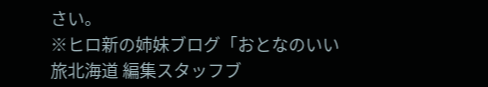さい。
※ヒロ新の姉妹ブログ「おとなのいい旅北海道 編集スタッフブ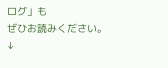ログ」も
ぜひお読みください。
↓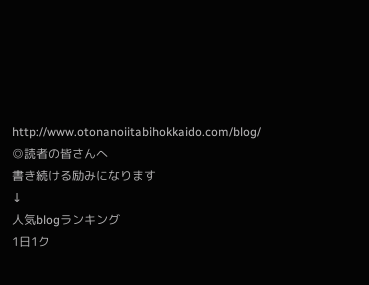http://www.otonanoiitabihokkaido.com/blog/
◎読者の皆さんへ
書き続ける励みになります
↓
人気blogランキング
1日1ク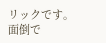リックです。
面倒で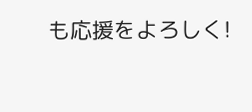も応援をよろしく!